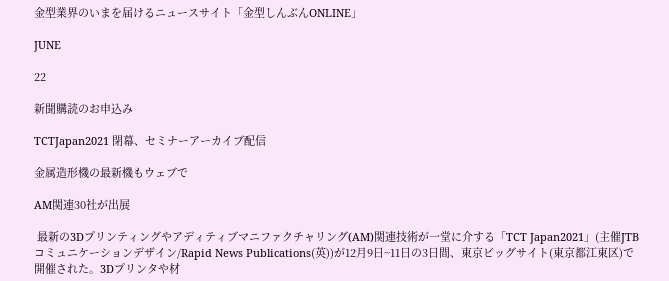金型業界のいまを届けるニュースサイト「金型しんぶんONLINE」

JUNE

22

新聞購読のお申込み

TCTJapan2021 閉幕、セミナーアーカイブ配信

金属造形機の最新機もウェブで

AM関連30社が出展

 最新の3Dプリンティングやアディティブマニファクチャリング(AM)関連技術が一堂に介する「TCT Japan2021」(主催JTBコミュニケーションデザイン/Rapid News Publications(英))が12月9日~11日の3日間、東京ビッグサイト(東京都江東区)で開催された。3Dプリンタや材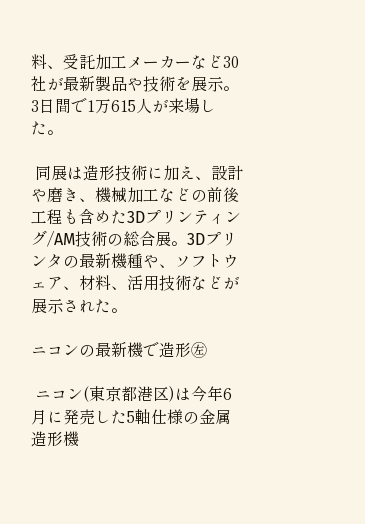料、受託加工メーカーなど30社が最新製品や技術を展示。3日間で1万615人が来場した。

 同展は造形技術に加え、設計や磨き、機械加工などの前後工程も含めた3Dプリンティング/AM技術の総合展。3Dプリンタの最新機種や、ソフトウェア、材料、活用技術などが展示された。

ニコンの最新機で造形㊧

 ニコン(東京都港区)は今年6月に発売した5軸仕様の金属造形機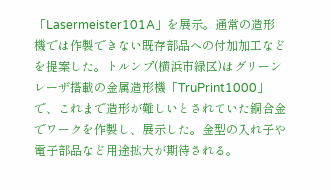「Lasermeister101A」を展示。通常の造形機では作製できない既存部品への付加加工などを提案した。トルンプ(横浜市緑区)はグリーンレーザ搭載の金属造形機「TruPrint1000」で、これまで造形が難しいとされていた銅合金でワークを作製し、展示した。金型の入れ子や電子部品など用途拡大が期待される。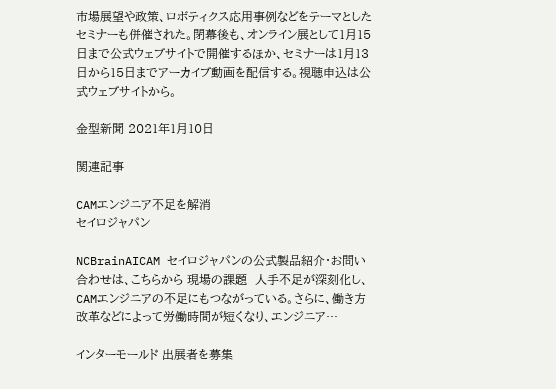市場展望や政策、ロボティクス応用事例などをテーマとしたセミナーも併催された。閉幕後も、オンライン展として1月15日まで公式ウェブサイトで開催するほか、セミナーは1月13日から15日までアーカイブ動画を配信する。視聴申込は公式ウェブサイトから。

金型新聞 2021年1月10日

関連記事

CAMエンジニア不足を解消
セイロジャパン

NCBrainAICAM セイロジャパンの公式製品紹介・お問い合わせは、こちらから 現場の課題  人手不足が深刻化し、CAMエンジニアの不足にもつながっている。さらに、働き方改革などによって労働時間が短くなり、エンジニア…

インターモールド 出展者を募集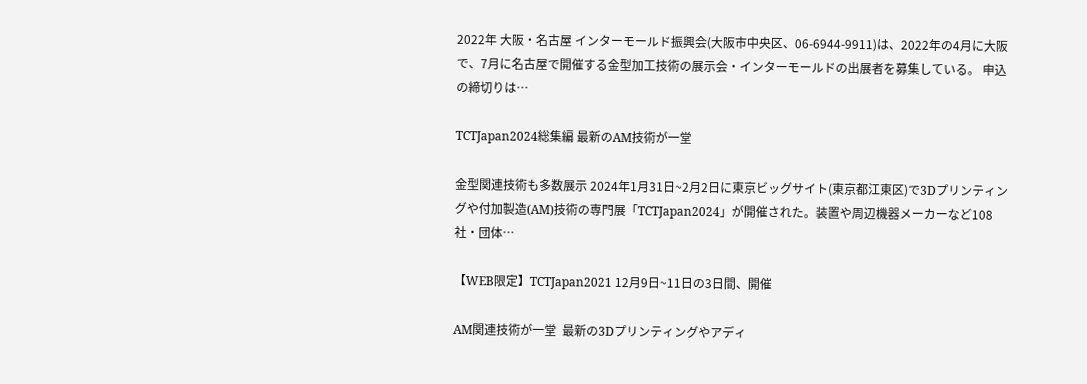2022年 大阪・名古屋 インターモールド振興会(大阪市中央区、06-6944-9911)は、2022年の4月に大阪で、7月に名古屋で開催する金型加工技術の展示会・インターモールドの出展者を募集している。 申込の締切りは…

TCTJapan2024総集編 最新のAM技術が一堂

金型関連技術も多数展示 2024年1月31日~2月2日に東京ビッグサイト(東京都江東区)で3Dプリンティングや付加製造(AM)技術の専門展「TCTJapan2024」が開催された。装置や周辺機器メーカーなど108社・団体…

【WEB限定】TCTJapan2021 12月9日~11日の3日間、開催

AM関連技術が一堂  最新の3Dプリンティングやアディ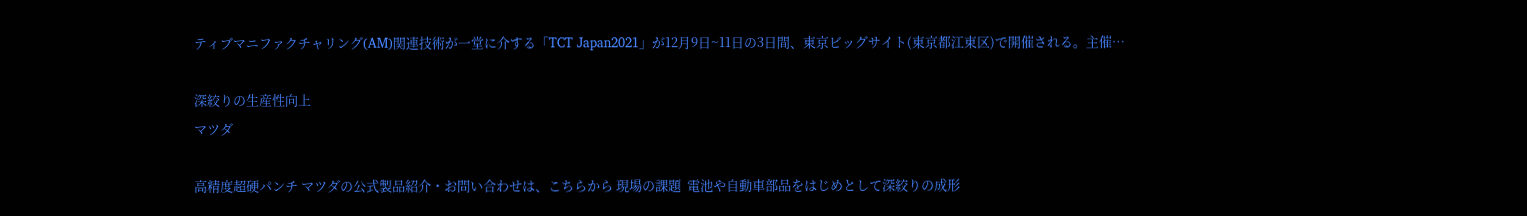ティブマニファクチャリング(AM)関連技術が一堂に介する「TCT Japan2021」が12月9日~11日の3日間、東京ビッグサイト(東京都江東区)で開催される。主催…

深絞りの生産性向上
マツダ

高精度超硬パンチ マツダの公式製品紹介・お問い合わせは、こちらから 現場の課題  電池や自動車部品をはじめとして深絞りの成形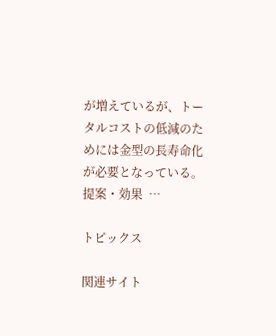が増えているが、トータルコストの低減のためには金型の長寿命化が必要となっている。 提案・効果  …

トピックス

関連サイト